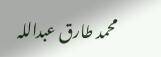محمد طارق عبداللہ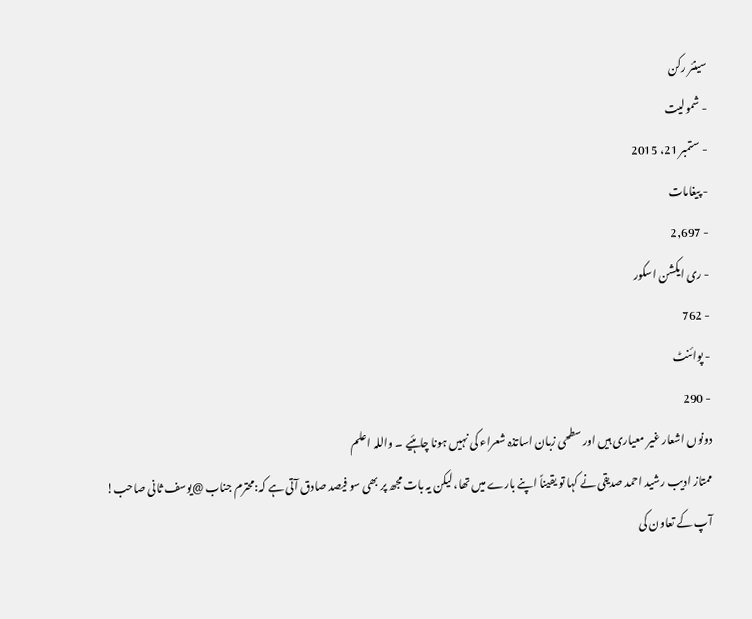سینئر رکن
- شمولیت
- ستمبر 21، 2015
- پیغامات
- 2,697
- ری ایکشن اسکور
- 762
- پوائنٹ
- 290
دونوں اشعار غیر معیاری ہیں اور سطحی زبان اساتذہ شعراء کی نہیں ہونا چاہئیے ۔ واللہ اعلم
ممتاز ادیب رشید احمد صدیقی نے کہا تو یقیناً اپنے بارے میں تھا، لیکن یہ بات مجھ پر بھی سو فیصد صادق آتی ہے کہ:محترم جناب @یوسف ثانی صاحب!
آپ کے تعاون کی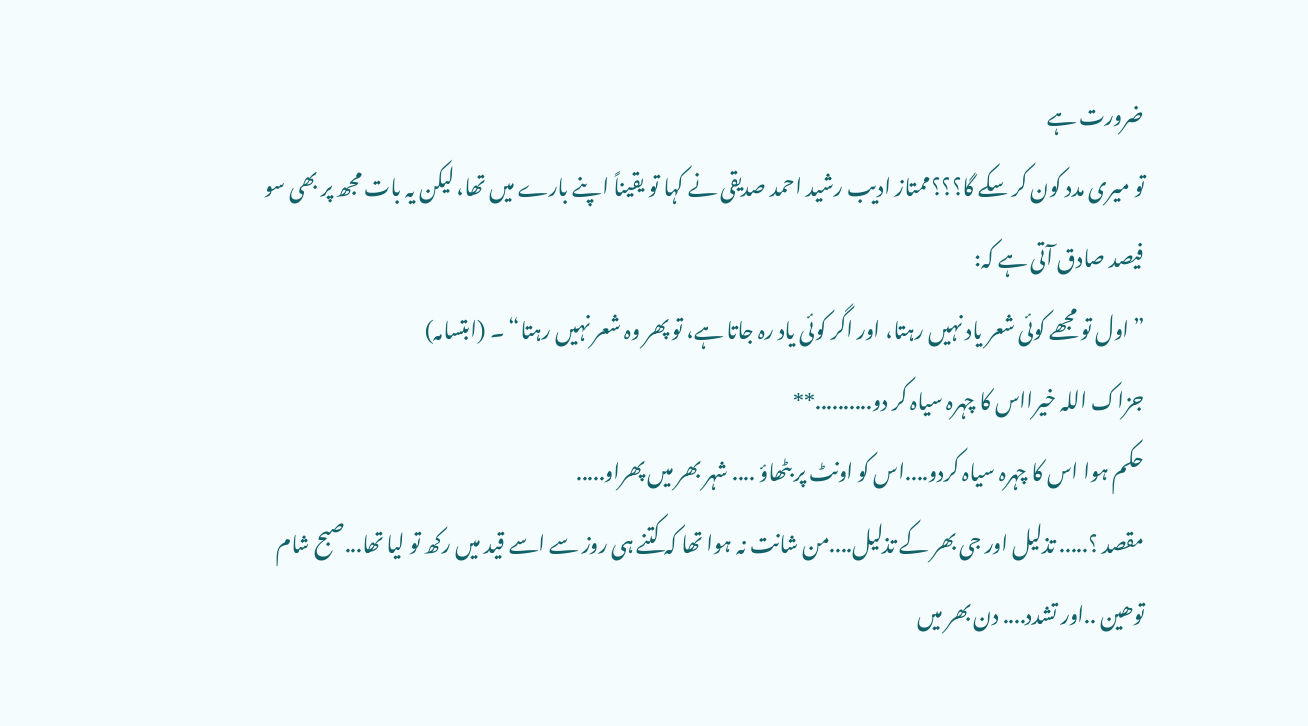ضرورت ہے
تو میری مدد کون کر سکے گا؟؟؟ممتاز ادیب رشید احمد صدیقی نے کہا تو یقیناً اپنے بارے میں تھا، لیکن یہ بات مجھ پر بھی سو فیصد صادق آتی ہے کہ:
”اول تو مجھے کوئی شعر یاد نہیں رہتا، اور اگر کوئی یاد رہ جاتا ہے، تو پھر وہ شعر نہیں رہتا“ ۔ (ابتسامہ)
جزاک اللہ خیرااس کا چہرہ سیاہ کر دو..........**
حکم ہوا اس کا چہرہ سیاہ کردو....اس کو اونٹ پر بٹھاؤ .... شہر بھر میں پھراو.....
مقصد ؟..... تذلیل اور جی بھر کے تذلیل....من شانت نہ ہوا تھا کہ کتنے ہی روز سے اسے قید میں رکھ تو لیا تھا...صبح شام توھین ..اور تشدد.... دن بھر میں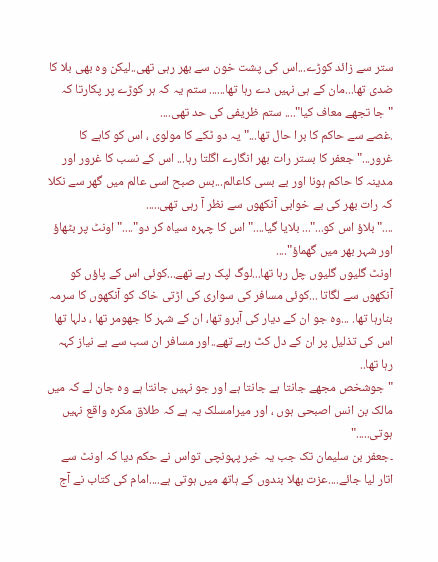ستر سے زائد کوڑے...اس کی پشت خون سے بھر رہی تھی..لیکن وہ بھی بلا کا ضدی تھا...مان کے ہی نہیں دے رہا تھا...... ستم یہ کہ ہر کوڑے پر پکارتا کہ "جا تجھے معاف کیا".... ستم ظریفی کی حد تھی....
.غصے سے حاکم کا برا حال تھا..."یہ دو ٹکے کا مولوی ، اس کو کاہے کا غرور..." جعفر کا بستر رات بھر انگارے اگلتا رہا... اس کے نسب کا غرور اور مدینہ کا حاکم ہونا اور بے بسی کاعالم...بس صبح اسی عالم میں گھر سے نکلا کہ رات بھر کی بے خوابی آنکھوں سے نظر آ رہی تھی.....
...."بلاؤ اس کو..."... بلایا گیا...."اس کا چہرہ سیاہ کر دو"...."اونٹ پر بٹھاؤ اور شہر بھر میں گھماؤ"....
اونٹ گلیوں گلیوں چل رہا تھا...لوگ لپک رہے تھے...کوئی اس کے پاؤں کو آنکھوں سے لگاتا ...کوئی مسافر کی سواری کی اڑتی خاک کو آنکھوں کا سرمہ بنارہا تھا. ...وہ جو ان کے دیار کی آبرو تھا، ان کے شہر کا جھومر تھا ، دلہا تھا اس کی تذلیل پر ان کے دل کٹ رہے تھے..اور مسافر ان سب سے بے نیاز کہہ رہا تھا..
"جوشخص مجھے جانتا ہے جانتا ہے اور جو نہیں جانتا ہے وہ جان لے کہ میں مالک بن انس اصبحی ہوں ، اور میرامسلک یہ ہے کہ طلاق مکرہ واقع نہیں ہوتی....."
۔جعفر بن سلیمان تک جب یہ خبر پہونچی تواس نے حکم دیا کہ اونٹ سے اتار لیا جائے....عزت بھلا بندوں کے ہاتھ میں ہوتی ہے....امام کی کتاب نے آج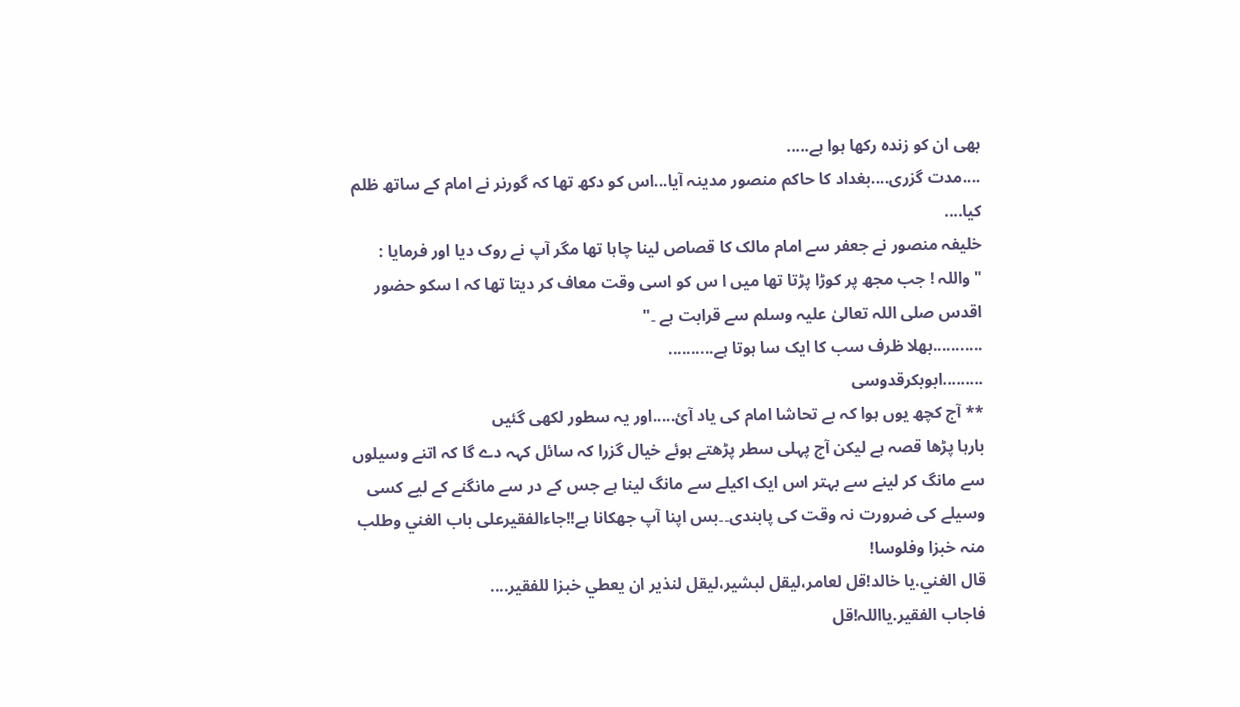بھی ان کو زندہ رکھا ہوا ہے.....
....مدت گزری....بغداد کا حاکم منصور مدینہ آیا...اس کو دکھ تھا کہ گورنر نے امام کے ساتھ ظلم کیا....
خلیفہ منصور نے جعفر سے امام مالک کا قصاص لینا چاہا تھا مگر آپ نے روک دیا اور فرمایا :
"واللہ ! جب مجھ پر کوڑا پڑتا تھا میں ا س کو اسی وقت معاف کر دیتا تھا کہ ا سکو حضور اقدس صلی اللہ تعالیٰ علیہ وسلم سے قرابت ہے ۔"
...........بھلا ظرف سب کا ایک سا ہوتا ہے..........
.........ابوبکرقدوسی
** آج کچھ یوں ہوا کہ بے تحاشا امام کی یاد آئ.....اور یہ سطور لکھی گئیں
بارہا پڑھا قصہ ہے لیکن آج پہلی سطر پڑھتے ہوئے خیال گزرا کہ سائل کہہ دے گا کہ اتنے وسیلوں سے مانگ کر لینے سے بہتر اس ایک اکیلے سے مانگ لینا ہے جس کے در سے مانگنے کے لیے کسی وسیلے کی ضرورت نہ وقت کی پابندی۔۔بس اپنا آپ جھکانا ہے!!جاءالفقيرعلى باب الغني وطلب منہ خبزا وفلوسا!
قال الغني.يا خالد!قل لعامر،ليقل لبشير،ليقل لنذير ان يعطي خبزا للفقير....
فاجاب الفقير.يااللہ!قل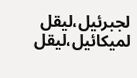لجبرئيل،ليقل لميكائيل،ليقل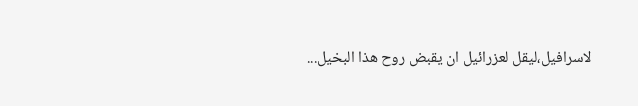لاسرافيل،ليقل لعزرائيل ان يقبض روح ھذا البخيل...